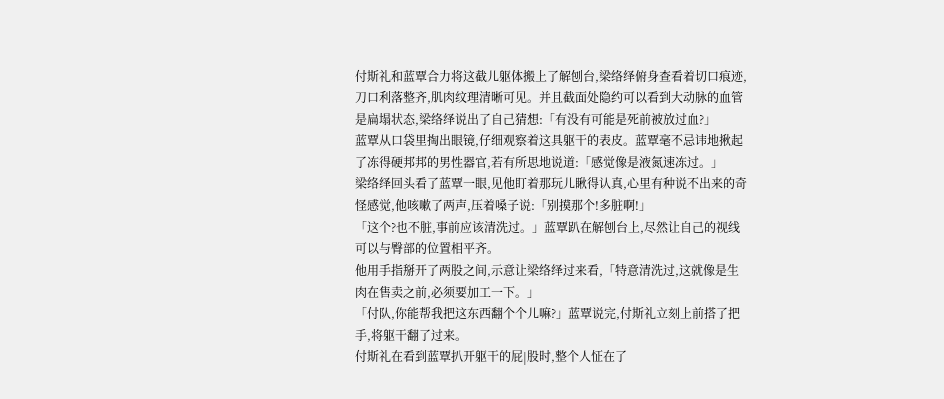付斯礼和蓝覃合力将这截儿躯体搬上了解刨台,梁络绎俯身查看着切口痕迹,刀口利落整齐,肌肉纹理清晰可见。并且截面处隐约可以看到大动脉的血管是扁塌状态,梁络绎说出了自己猜想:「有没有可能是死前被放过血?」
蓝覃从口袋里掏出眼镜,仔细观察着这具躯干的表皮。蓝覃毫不忌讳地揪起了冻得硬邦邦的男性器官,若有所思地说道:「感觉像是液氮速冻过。」
梁络绎回头看了蓝覃一眼,见他盯着那玩儿瞅得认真,心里有种说不出来的奇怪感觉,他咳嗽了两声,压着嗓子说:「别摸那个!多脏啊!」
「这个?也不脏,事前应该清洗过。」蓝覃趴在解刨台上,尽然让自己的视线可以与臀部的位置相平齐。
他用手指掰开了两股之间,示意让梁络绎过来看,「特意清洗过,这就像是生肉在售卖之前,必须要加工一下。」
「付队,你能帮我把这东西翻个个儿嘛?」蓝覃说完,付斯礼立刻上前搭了把手,将躯干翻了过来。
付斯礼在看到蓝覃扒开躯干的屁|股时,整个人怔在了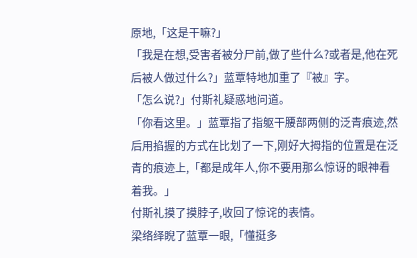原地,「这是干嘛?」
「我是在想,受害者被分尸前,做了些什么?或者是,他在死后被人做过什么?」蓝覃特地加重了『被』字。
「怎么说?」付斯礼疑惑地问道。
「你看这里。」蓝覃指了指躯干腰部两侧的泛青痕迹,然后用掐握的方式在比划了一下,刚好大拇指的位置是在泛青的痕迹上,「都是成年人,你不要用那么惊讶的眼神看着我。」
付斯礼摸了摸脖子,收回了惊诧的表情。
梁络绎睨了蓝覃一眼,「懂挺多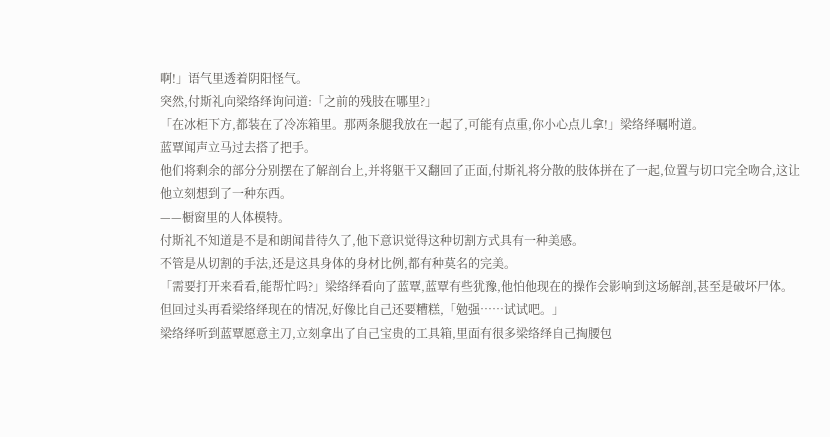啊!」语气里透着阴阳怪气。
突然,付斯礼向梁络绎询问道:「之前的残肢在哪里?」
「在冰柜下方,都装在了冷冻箱里。那两条腿我放在一起了,可能有点重,你小心点儿拿!」梁络绎嘱咐道。
蓝覃闻声立马过去搭了把手。
他们将剩余的部分分别摆在了解剖台上,并将躯干又翻回了正面,付斯礼将分散的肢体拼在了一起,位置与切口完全吻合,这让他立刻想到了一种东西。
——橱窗里的人体模特。
付斯礼不知道是不是和朗闻昔待久了,他下意识觉得这种切割方式具有一种美感。
不管是从切割的手法,还是这具身体的身材比例,都有种莫名的完美。
「需要打开来看看,能帮忙吗?」梁络绎看向了蓝覃,蓝覃有些犹豫,他怕他现在的操作会影响到这场解剖,甚至是破坏尸体。
但回过头再看梁络绎现在的情况,好像比自己还要糟糕,「勉强……试试吧。」
梁络绎听到蓝覃愿意主刀,立刻拿出了自己宝贵的工具箱,里面有很多梁络绎自己掏腰包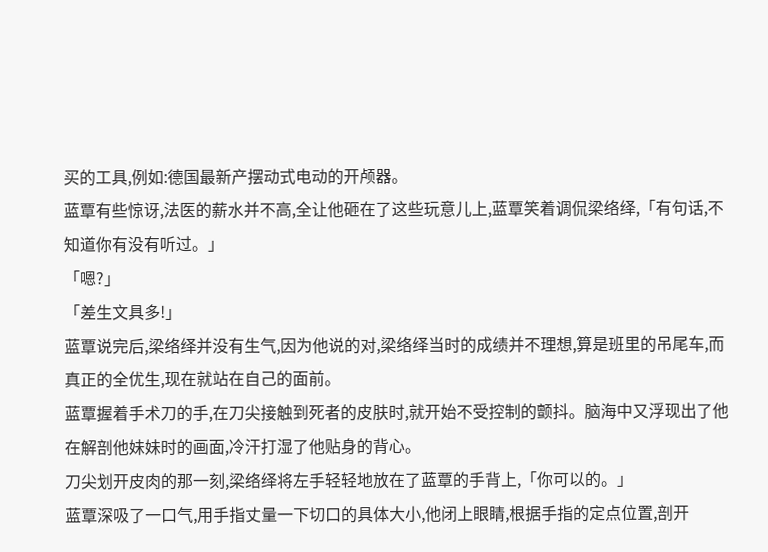买的工具,例如:德国最新产摆动式电动的开颅器。
蓝覃有些惊讶,法医的薪水并不高,全让他砸在了这些玩意儿上,蓝覃笑着调侃梁络绎,「有句话,不知道你有没有听过。」
「嗯?」
「差生文具多!」
蓝覃说完后,梁络绎并没有生气,因为他说的对,梁络绎当时的成绩并不理想,算是班里的吊尾车,而真正的全优生,现在就站在自己的面前。
蓝覃握着手术刀的手,在刀尖接触到死者的皮肤时,就开始不受控制的颤抖。脑海中又浮现出了他在解剖他妹妹时的画面,冷汗打湿了他贴身的背心。
刀尖划开皮肉的那一刻,梁络绎将左手轻轻地放在了蓝覃的手背上,「你可以的。」
蓝覃深吸了一口气,用手指丈量一下切口的具体大小,他闭上眼睛,根据手指的定点位置,剖开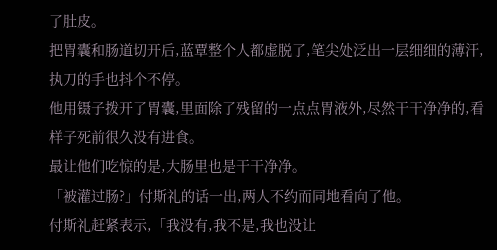了肚皮。
把胃囊和肠道切开后,蓝覃整个人都虚脱了,笔尖处泛出一层细细的薄汗,执刀的手也抖个不停。
他用镊子拨开了胃囊,里面除了残留的一点点胃液外,尽然干干净净的,看样子死前很久没有进食。
最让他们吃惊的是,大肠里也是干干净净。
「被灌过肠?」付斯礼的话一出,两人不约而同地看向了他。
付斯礼赶紧表示,「我没有,我不是,我也没让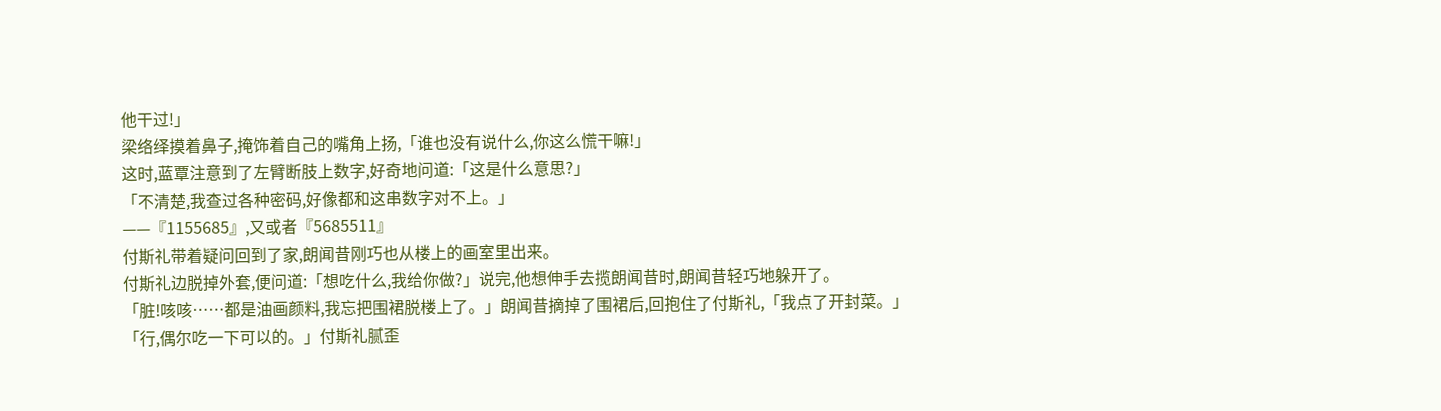他干过!」
梁络绎摸着鼻子,掩饰着自己的嘴角上扬,「谁也没有说什么,你这么慌干嘛!」
这时,蓝覃注意到了左臂断肢上数字,好奇地问道:「这是什么意思?」
「不清楚,我查过各种密码,好像都和这串数字对不上。」
——『1155685』,又或者『5685511』
付斯礼带着疑问回到了家,朗闻昔刚巧也从楼上的画室里出来。
付斯礼边脱掉外套,便问道:「想吃什么,我给你做?」说完,他想伸手去揽朗闻昔时,朗闻昔轻巧地躲开了。
「脏!咳咳……都是油画颜料,我忘把围裙脱楼上了。」朗闻昔摘掉了围裙后,回抱住了付斯礼,「我点了开封菜。」
「行,偶尔吃一下可以的。」付斯礼腻歪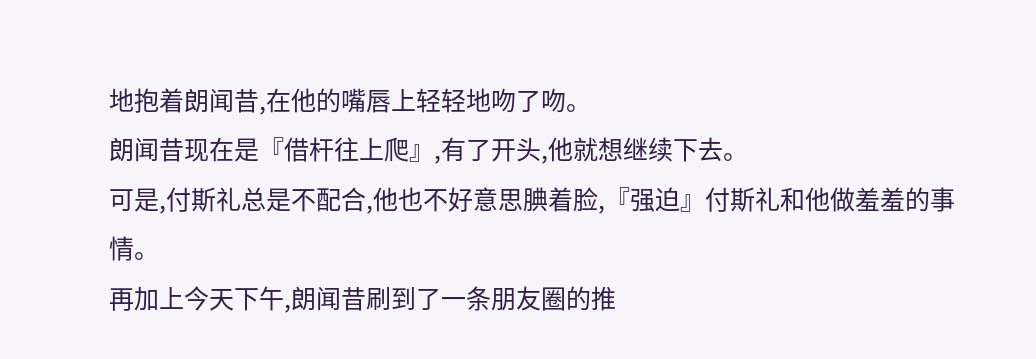地抱着朗闻昔,在他的嘴唇上轻轻地吻了吻。
朗闻昔现在是『借杆往上爬』,有了开头,他就想继续下去。
可是,付斯礼总是不配合,他也不好意思腆着脸,『强迫』付斯礼和他做羞羞的事情。
再加上今天下午,朗闻昔刷到了一条朋友圈的推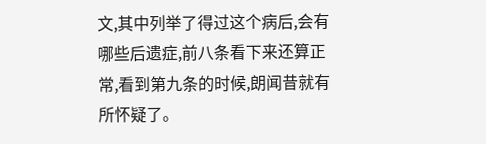文,其中列举了得过这个病后,会有哪些后遗症,前八条看下来还算正常,看到第九条的时候,朗闻昔就有所怀疑了。